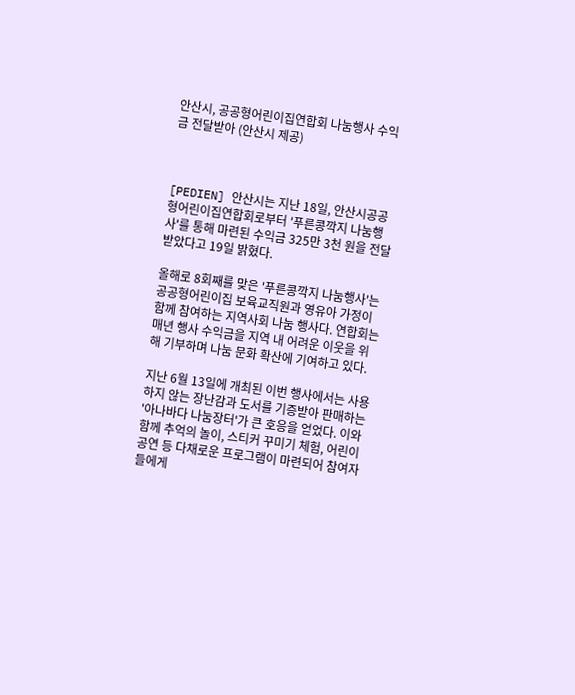안산시, 공공형어린이집연합회 나눔행사 수익금 전달받아 (안산시 제공)



[PEDIEN] 안산시는 지난 18일, 안산시공공형어린이집연합회로부터 '푸른콩깍지 나눔행사'를 통해 마련된 수익금 325만 3천 원을 전달받았다고 19일 밝혔다.

올해로 8회째를 맞은 '푸른콩깍지 나눔행사'는 공공형어린이집 보육교직원과 영유아 가정이 함께 참여하는 지역사회 나눔 행사다. 연합회는 매년 행사 수익금을 지역 내 어려운 이웃을 위해 기부하며 나눔 문화 확산에 기여하고 있다.

지난 6월 13일에 개최된 이번 행사에서는 사용하지 않는 장난감과 도서를 기증받아 판매하는 '아나바다 나눔장터'가 큰 호응을 얻었다. 이와 함께 추억의 놀이, 스티커 꾸미기 체험, 어린이 공연 등 다채로운 프로그램이 마련되어 참여자들에게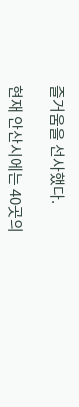즐거움을 선사했다.

현재 안산시에는 40곳의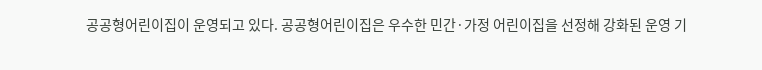공공형어린이집이 운영되고 있다. 공공형어린이집은 우수한 민간·가정 어린이집을 선정해 강화된 운영 기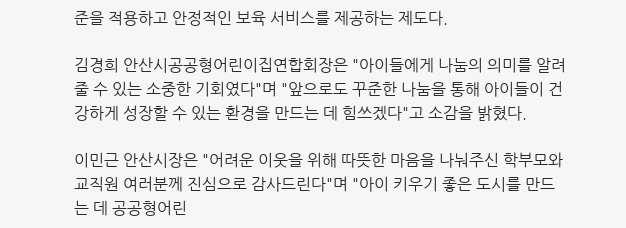준을 적용하고 안정적인 보육 서비스를 제공하는 제도다.

김경희 안산시공공형어린이집연합회장은 "아이들에게 나눔의 의미를 알려줄 수 있는 소중한 기회였다"며 "앞으로도 꾸준한 나눔을 통해 아이들이 건강하게 성장할 수 있는 환경을 만드는 데 힘쓰겠다"고 소감을 밝혔다.

이민근 안산시장은 "어려운 이웃을 위해 따뜻한 마음을 나눠주신 학부모와 교직원 여러분께 진심으로 감사드린다"며 "아이 키우기 좋은 도시를 만드는 데 공공형어린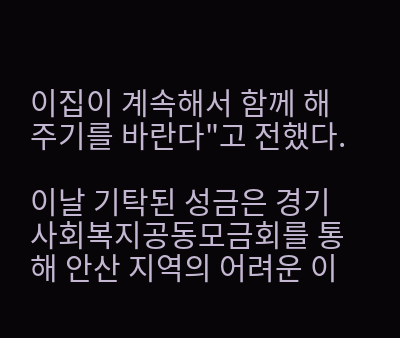이집이 계속해서 함께 해 주기를 바란다"고 전했다.

이날 기탁된 성금은 경기사회복지공동모금회를 통해 안산 지역의 어려운 이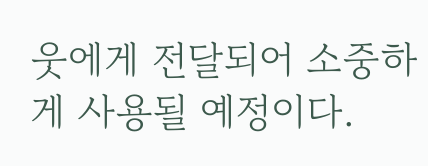웃에게 전달되어 소중하게 사용될 예정이다.